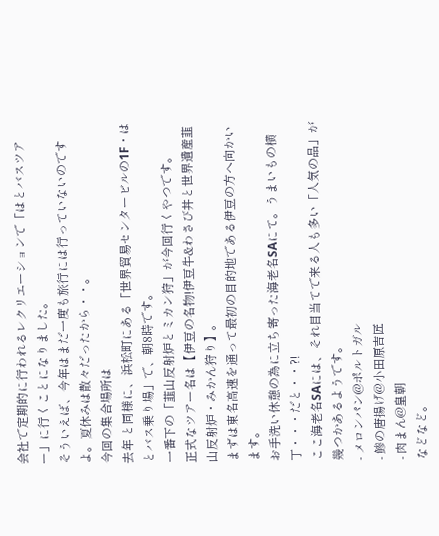会社で定期的に行われるレクリエーションで「はとバスツアー」に行くことになりました。
そういえば、今年はまだ一度も旅行には行っていないのですよ。夏休みは散々だったから・・。
今回の集合場所は
去年 と同様に、浜松町にある「世界貿易センタービルの1F・はとバス乗り場」で、朝8時です。
一番下の「韮山反射炉とミカン狩」が今回行くやつです。
正式なツアー名は【伊豆の名物!伊豆牛&わさび丼と世界遺産韮山反射炉・みかん狩り】。
まずは東名高速を通って最初の目的地である伊豆の方へ向かいます。
お手洗い休憩の為に立ち寄った海老名SAにて。うまいもの横丁・・・だと・・?!
ここ海老名SAには、それ目当てで来る人も多い「人気の品」が幾つかあるようです。
- メロンパン@ポルトガル
- 鯵の唐揚げ@小田原吉匠
- 肉まん@皇朝
などなど。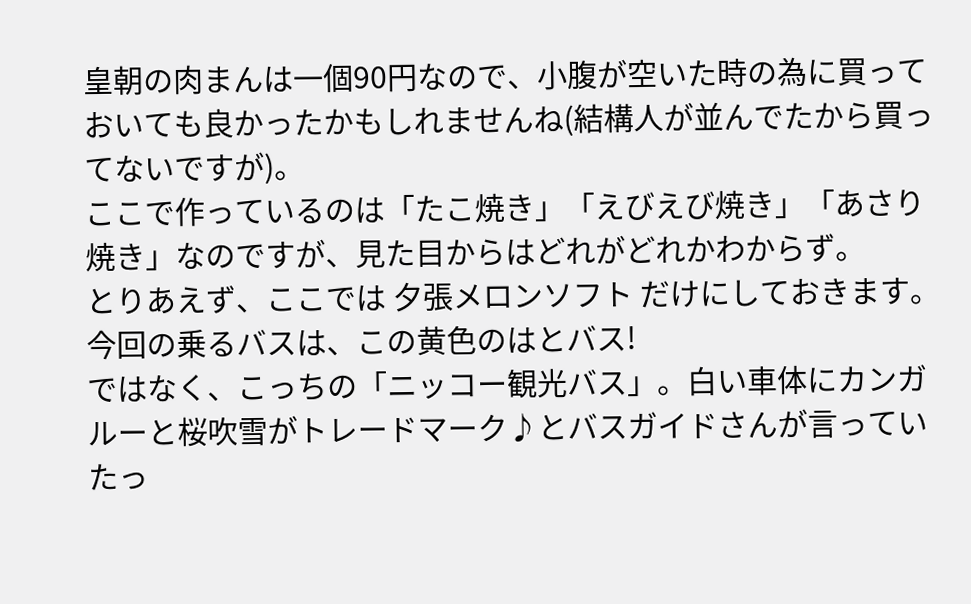皇朝の肉まんは一個90円なので、小腹が空いた時の為に買っておいても良かったかもしれませんね(結構人が並んでたから買ってないですが)。
ここで作っているのは「たこ焼き」「えびえび焼き」「あさり焼き」なのですが、見た目からはどれがどれかわからず。
とりあえず、ここでは 夕張メロンソフト だけにしておきます。
今回の乗るバスは、この黄色のはとバス!
ではなく、こっちの「ニッコー観光バス」。白い車体にカンガルーと桜吹雪がトレードマーク♪とバスガイドさんが言っていたっ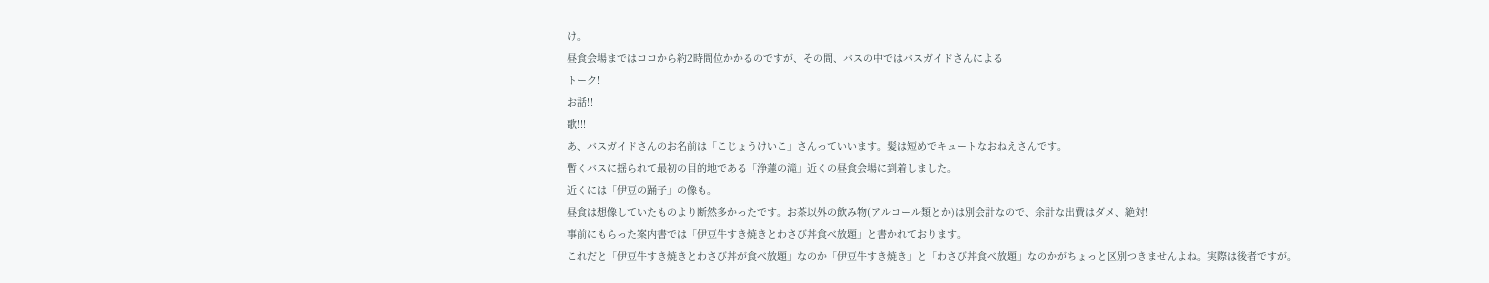け。
昼食会場まではココから約2時間位かかるのですが、その間、バスの中ではバスガイドさんによる
トーク!
お話!!
歌!!!
あ、バスガイドさんのお名前は「こじょうけいこ」さんっていいます。髪は短めでキュートなおねえさんです。
暫くバスに揺られて最初の目的地である「浄蓮の滝」近くの昼食会場に到着しました。
近くには「伊豆の踊子」の像も。
昼食は想像していたものより断然多かったです。お茶以外の飲み物(アルコール類とか)は別会計なので、余計な出費はダメ、絶対!
事前にもらった案内書では「伊豆牛すき焼きとわさび丼食べ放題」と書かれております。
これだと「伊豆牛すき焼きとわさび丼が食べ放題」なのか「伊豆牛すき焼き」と「わさび丼食べ放題」なのかがちょっと区別つきませんよね。実際は後者ですが。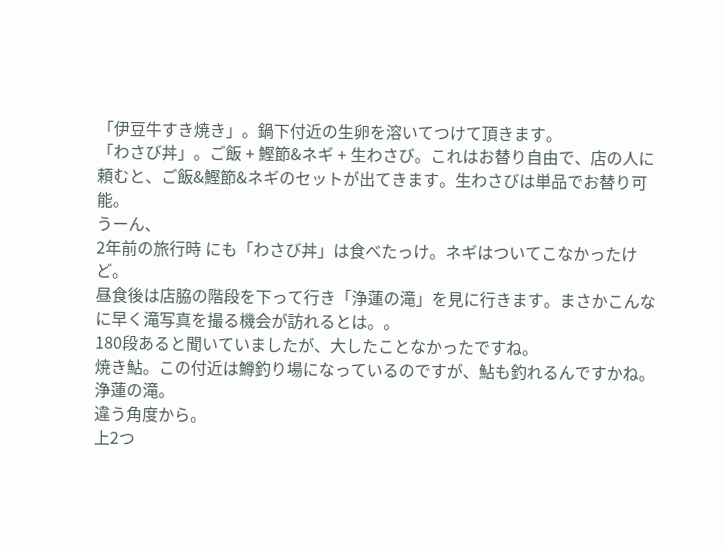「伊豆牛すき焼き」。鍋下付近の生卵を溶いてつけて頂きます。
「わさび丼」。ご飯 + 鰹節&ネギ + 生わさび。これはお替り自由で、店の人に頼むと、ご飯&鰹節&ネギのセットが出てきます。生わさびは単品でお替り可能。
うーん、
2年前の旅行時 にも「わさび丼」は食べたっけ。ネギはついてこなかったけど。
昼食後は店脇の階段を下って行き「浄蓮の滝」を見に行きます。まさかこんなに早く滝写真を撮る機会が訪れるとは。。
180段あると聞いていましたが、大したことなかったですね。
焼き鮎。この付近は鱒釣り場になっているのですが、鮎も釣れるんですかね。
浄蓮の滝。
違う角度から。
上2つ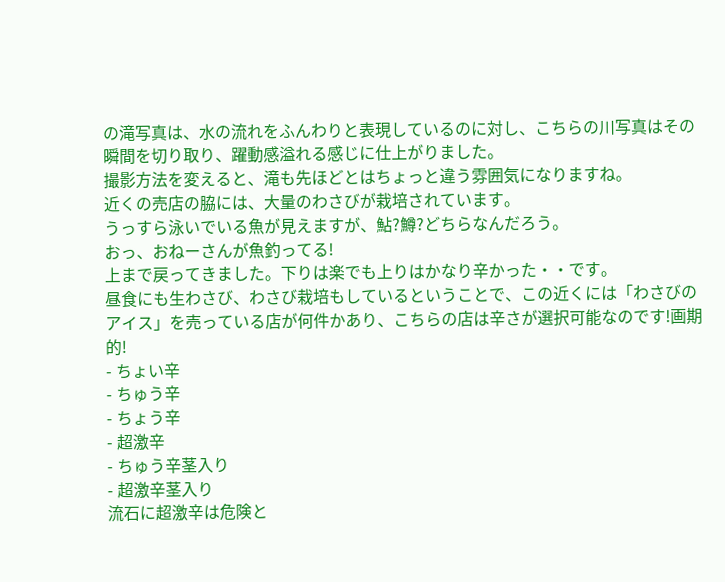の滝写真は、水の流れをふんわりと表現しているのに対し、こちらの川写真はその瞬間を切り取り、躍動感溢れる感じに仕上がりました。
撮影方法を変えると、滝も先ほどとはちょっと違う雰囲気になりますね。
近くの売店の脇には、大量のわさびが栽培されています。
うっすら泳いでいる魚が見えますが、鮎?鱒?どちらなんだろう。
おっ、おねーさんが魚釣ってる!
上まで戻ってきました。下りは楽でも上りはかなり辛かった・・です。
昼食にも生わさび、わさび栽培もしているということで、この近くには「わさびのアイス」を売っている店が何件かあり、こちらの店は辛さが選択可能なのです!画期的!
- ちょい辛
- ちゅう辛
- ちょう辛
- 超激辛
- ちゅう辛茎入り
- 超激辛茎入り
流石に超激辛は危険と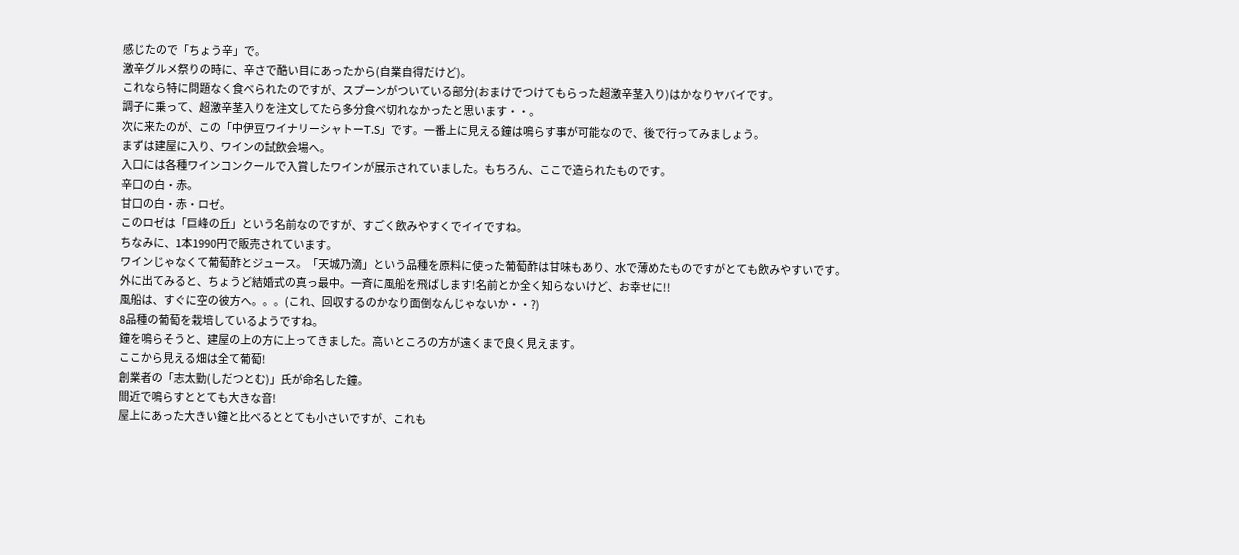感じたので「ちょう辛」で。
激辛グルメ祭りの時に、辛さで酷い目にあったから(自業自得だけど)。
これなら特に問題なく食べられたのですが、スプーンがついている部分(おまけでつけてもらった超激辛茎入り)はかなりヤバイです。
調子に乗って、超激辛茎入りを注文してたら多分食べ切れなかったと思います・・。
次に来たのが、この「中伊豆ワイナリーシャトーT.S」です。一番上に見える鐘は鳴らす事が可能なので、後で行ってみましょう。
まずは建屋に入り、ワインの試飲会場へ。
入口には各種ワインコンクールで入賞したワインが展示されていました。もちろん、ここで造られたものです。
辛口の白・赤。
甘口の白・赤・ロゼ。
このロゼは「巨峰の丘」という名前なのですが、すごく飲みやすくでイイですね。
ちなみに、1本1990円で販売されています。
ワインじゃなくて葡萄酢とジュース。「天城乃滴」という品種を原料に使った葡萄酢は甘味もあり、水で薄めたものですがとても飲みやすいです。
外に出てみると、ちょうど結婚式の真っ最中。一斉に風船を飛ばします!名前とか全く知らないけど、お幸せに!!
風船は、すぐに空の彼方へ。。。(これ、回収するのかなり面倒なんじゃないか・・?)
8品種の葡萄を栽培しているようですね。
鐘を鳴らそうと、建屋の上の方に上ってきました。高いところの方が遠くまで良く見えます。
ここから見える畑は全て葡萄!
創業者の「志太勤(しだつとむ)」氏が命名した鐘。
間近で鳴らすととても大きな音!
屋上にあった大きい鐘と比べるととても小さいですが、これも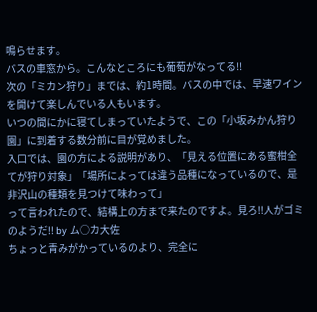鳴らせます。
バスの車窓から。こんなところにも葡萄がなってる!!
次の「ミカン狩り」までは、約1時間。バスの中では、早速ワインを開けて楽しんでいる人もいます。
いつの間にかに寝てしまっていたようで、この「小坂みかん狩り園」に到着する数分前に目が覚めました。
入口では、園の方による説明があり、「見える位置にある蜜柑全てが狩り対象」「場所によっては違う品種になっているので、是非沢山の種類を見つけて味わって」
って言われたので、結構上の方まで来たのですよ。見ろ!!人がゴミのようだ!! by ム○カ大佐
ちょっと青みがかっているのより、完全に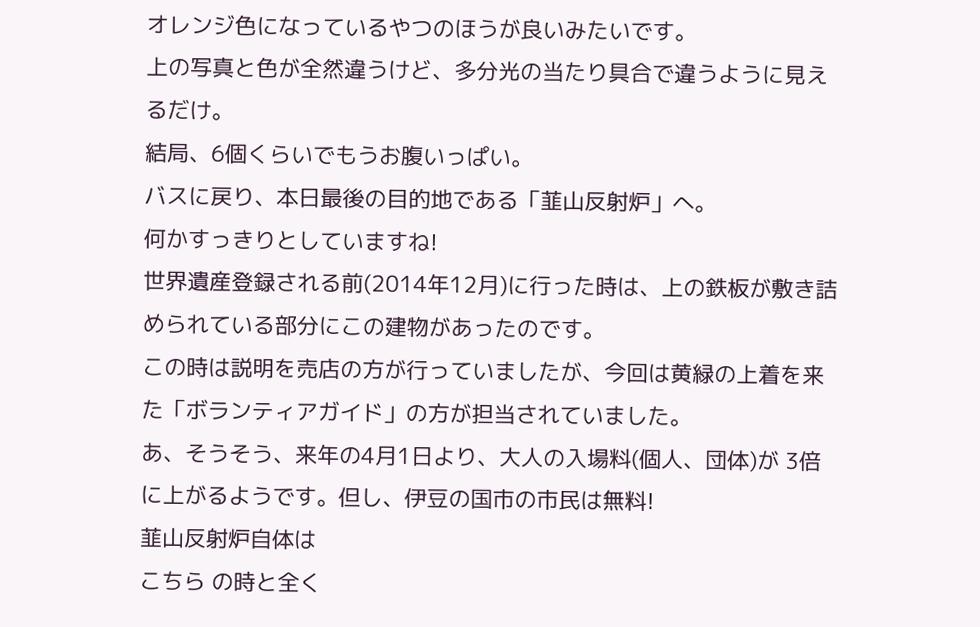オレンジ色になっているやつのほうが良いみたいです。
上の写真と色が全然違うけど、多分光の当たり具合で違うように見えるだけ。
結局、6個くらいでもうお腹いっぱい。
バスに戻り、本日最後の目的地である「韮山反射炉」へ。
何かすっきりとしていますね!
世界遺産登録される前(2014年12月)に行った時は、上の鉄板が敷き詰められている部分にこの建物があったのです。
この時は説明を売店の方が行っていましたが、今回は黄緑の上着を来た「ボランティアガイド」の方が担当されていました。
あ、そうそう、来年の4月1日より、大人の入場料(個人、団体)が 3倍 に上がるようです。但し、伊豆の国市の市民は無料!
韮山反射炉自体は
こちら の時と全く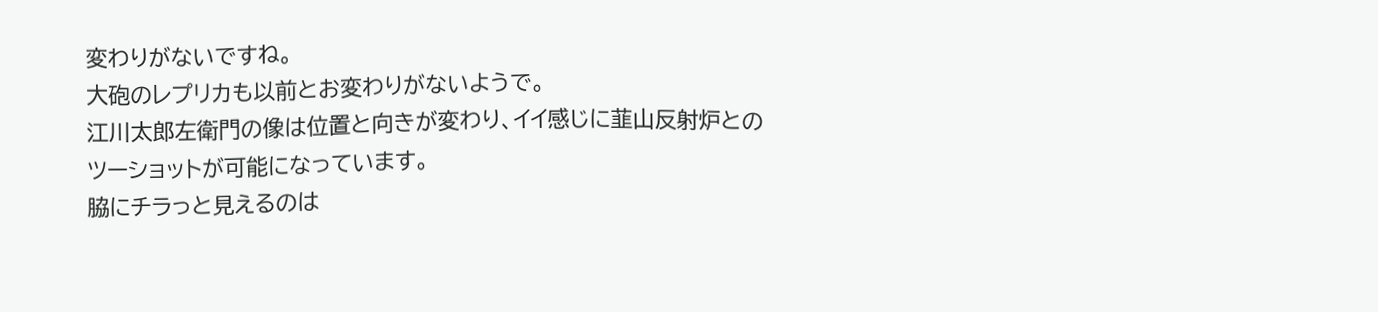変わりがないですね。
大砲のレプリカも以前とお変わりがないようで。
江川太郎左衛門の像は位置と向きが変わり、イイ感じに韮山反射炉とのツーショットが可能になっています。
脇にチラっと見えるのは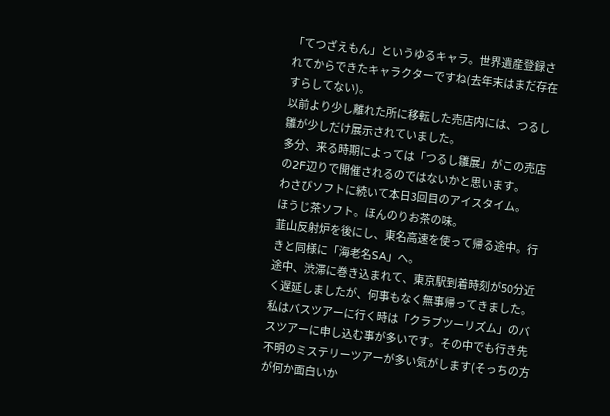「てつざえもん」というゆるキャラ。世界遺産登録されてからできたキャラクターですね(去年末はまだ存在すらしてない)。
以前より少し離れた所に移転した売店内には、つるし雛が少しだけ展示されていました。
多分、来る時期によっては「つるし雛展」がこの売店の2F辺りで開催されるのではないかと思います。
わさびソフトに続いて本日3回目のアイスタイム。
ほうじ茶ソフト。ほんのりお茶の味。
韮山反射炉を後にし、東名高速を使って帰る途中。行きと同様に「海老名SA」へ。
途中、渋滞に巻き込まれて、東京駅到着時刻が50分近く遅延しましたが、何事もなく無事帰ってきました。
私はバスツアーに行く時は「クラブツーリズム」のバスツアーに申し込む事が多いです。その中でも行き先不明のミステリーツアーが多い気がします(そっちの方が何か面白いか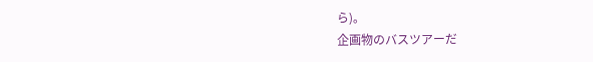ら)。
企画物のバスツアーだ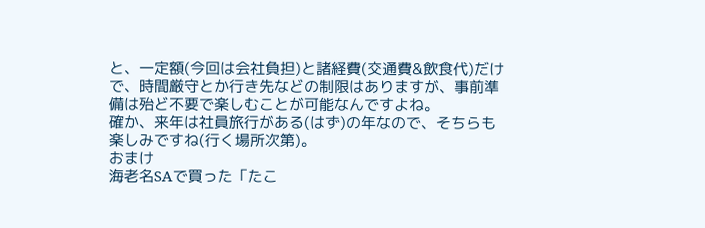と、一定額(今回は会社負担)と諸経費(交通費&飲食代)だけで、時間厳守とか行き先などの制限はありますが、事前準備は殆ど不要で楽しむことが可能なんですよね。
確か、来年は社員旅行がある(はず)の年なので、そちらも楽しみですね(行く場所次第)。
おまけ
海老名SAで買った「たこ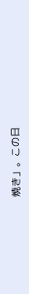焼き」。この日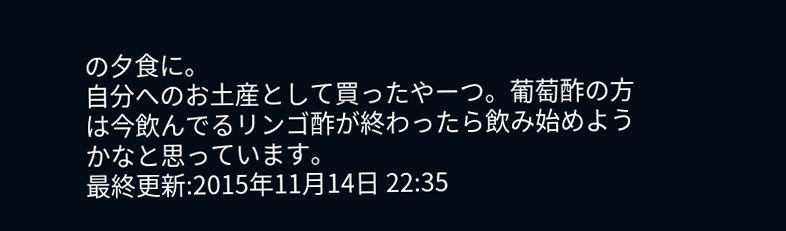の夕食に。
自分へのお土産として買ったやーつ。葡萄酢の方は今飲んでるリンゴ酢が終わったら飲み始めようかなと思っています。
最終更新:2015年11月14日 22:35